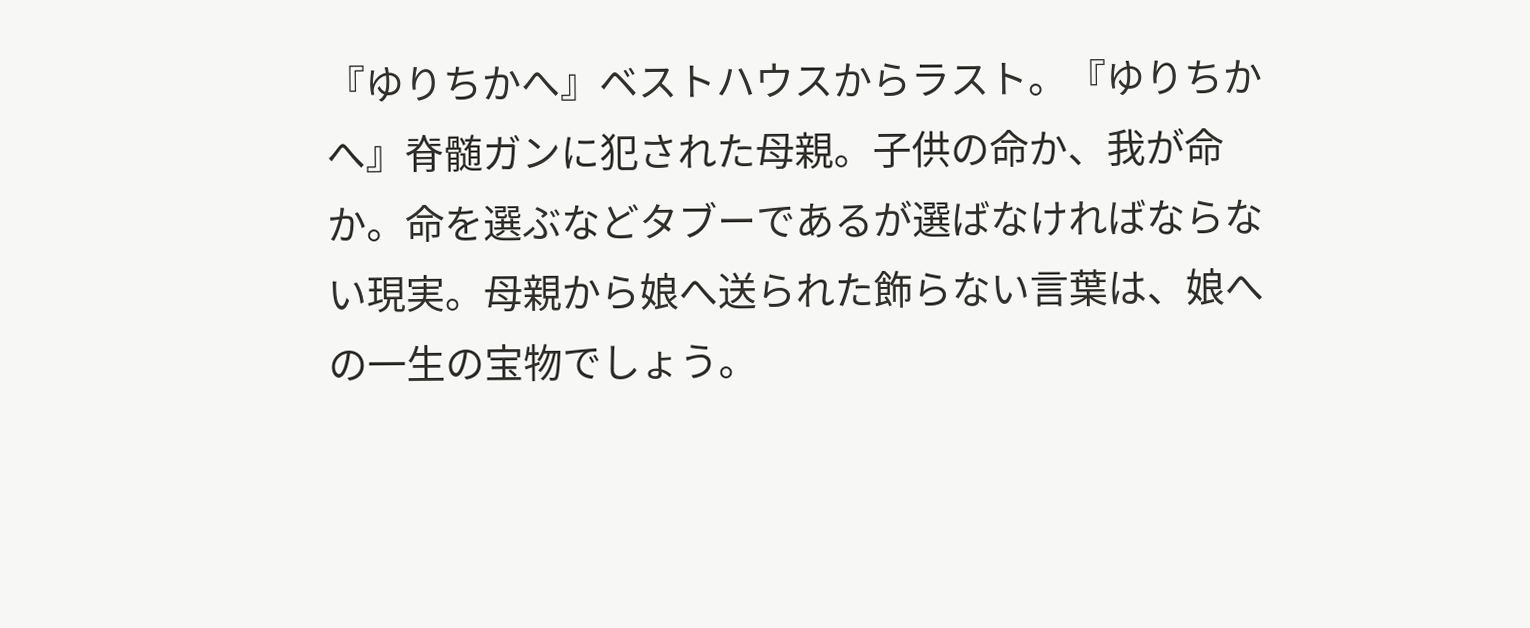『ゆりちかへ』ベストハウスからラスト。『ゆりちかへ』脊髄ガンに犯された母親。子供の命か、我が命か。命を選ぶなどタブーであるが選ばなければならない現実。母親から娘へ送られた飾らない言葉は、娘への一生の宝物でしょう。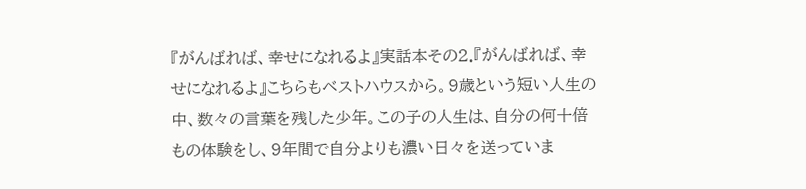『がんばれば、幸せになれるよ』実話本その2.『がんばれば、幸せになれるよ』こちらもベストハウスから。9歳という短い人生の中、数々の言葉を残した少年。この子の人生は、自分の何十倍もの体験をし、9年間で自分よりも濃い日々を送っていま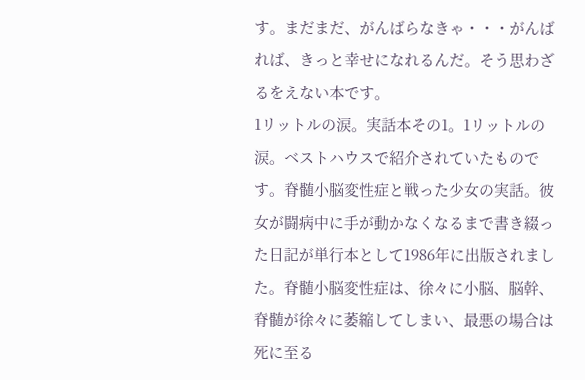す。まだまだ、がんばらなきゃ・・・がんばれば、きっと幸せになれるんだ。そう思わざるをえない本です。
1リットルの涙。実話本その1。1リットルの涙。ベストハウスで紹介されていたものです。脊髄小脳変性症と戦った少女の実話。彼女が闘病中に手が動かなくなるまで書き綴った日記が単行本として1986年に出版されました。脊髄小脳変性症は、徐々に小脳、脳幹、脊髄が徐々に萎縮してしまい、最悪の場合は死に至る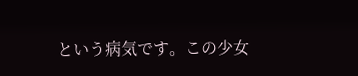という病気です。この少女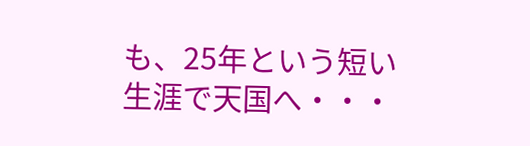も、25年という短い生涯で天国へ・・・